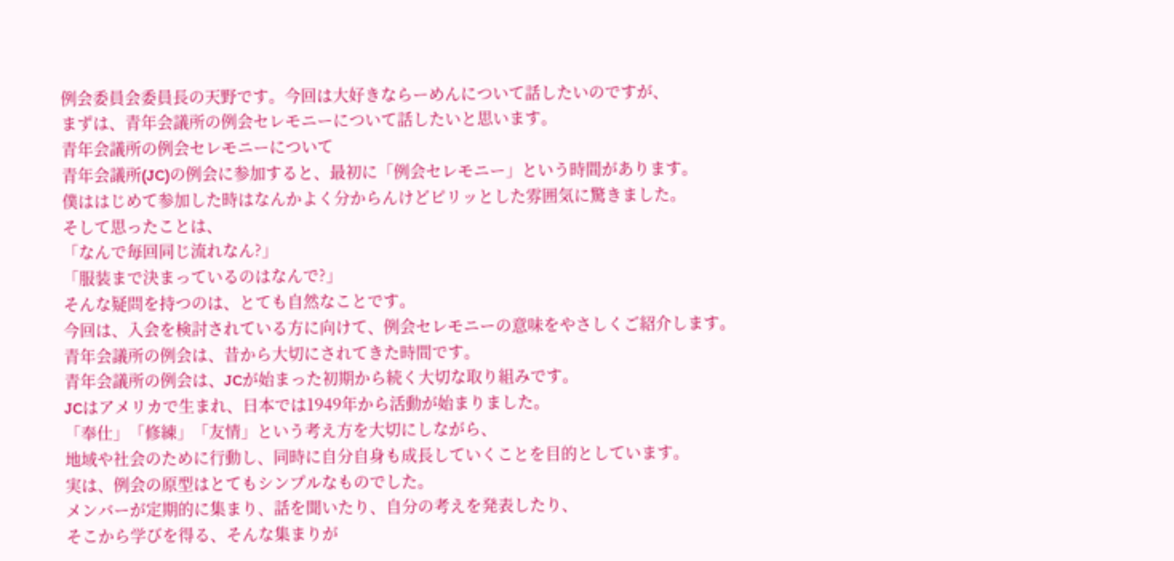例会委員会委員長の天野です。今回は大好きならーめんについて話したいのですが、
まずは、青年会議所の例会セレモニーについて話したいと思います。
青年会議所の例会セレモニーについて
青年会議所(JC)の例会に参加すると、最初に「例会セレモニー」という時間があります。
僕ははじめて参加した時はなんかよく分からんけどピリッとした雰囲気に驚きました。
そして思ったことは、
「なんで毎回同じ流れなん?」
「服装まで決まっているのはなんで?」
そんな疑問を持つのは、とても自然なことです。
今回は、入会を検討されている方に向けて、例会セレモニーの意味をやさしくご紹介します。
青年会議所の例会は、昔から大切にされてきた時間です。
青年会議所の例会は、JCが始まった初期から続く大切な取り組みです。
JCはアメリカで生まれ、日本では1949年から活動が始まりました。
「奉仕」「修練」「友情」という考え方を大切にしながら、
地域や社会のために行動し、同時に自分自身も成長していくことを目的としています。
実は、例会の原型はとてもシンプルなものでした。
メンバーが定期的に集まり、話を聞いたり、自分の考えを発表したり、
そこから学びを得る、そんな集まりが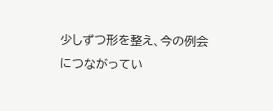少しずつ形を整え、今の例会につながってい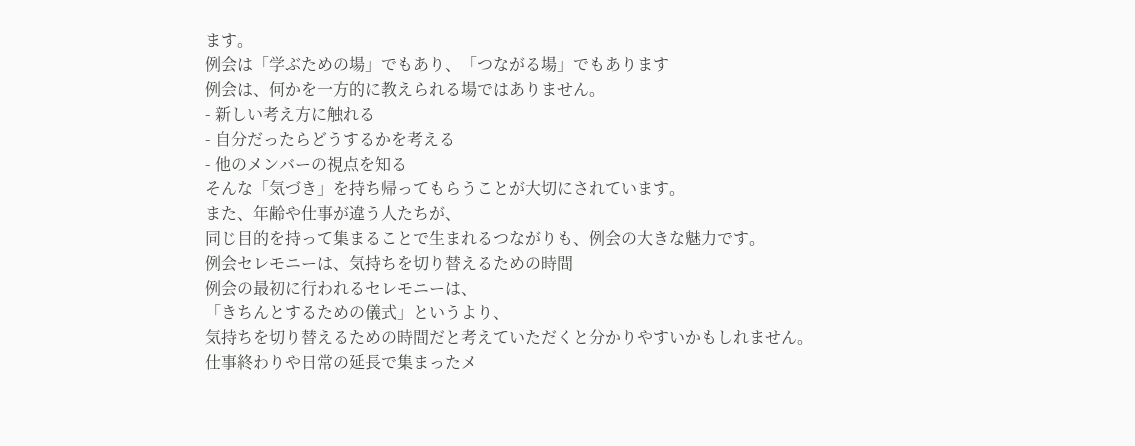ます。
例会は「学ぶための場」でもあり、「つながる場」でもあります
例会は、何かを一方的に教えられる場ではありません。
- 新しい考え方に触れる
- 自分だったらどうするかを考える
- 他のメンバーの視点を知る
そんな「気づき」を持ち帰ってもらうことが大切にされています。
また、年齢や仕事が違う人たちが、
同じ目的を持って集まることで生まれるつながりも、例会の大きな魅力です。
例会セレモニーは、気持ちを切り替えるための時間
例会の最初に行われるセレモニーは、
「きちんとするための儀式」というより、
気持ちを切り替えるための時間だと考えていただくと分かりやすいかもしれません。
仕事終わりや日常の延長で集まったメ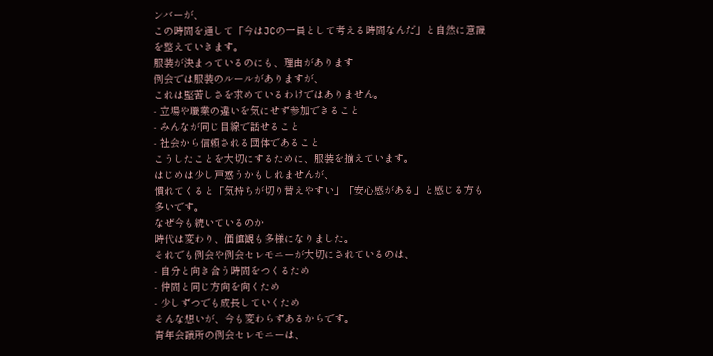ンバーが、
この時間を通して「今はJCの一員として考える時間なんだ」と自然に意識を整えていきます。
服装が決まっているのにも、理由があります
例会では服装のルールがありますが、
これは堅苦しさを求めているわけではありません。
- 立場や職業の違いを気にせず参加できること
- みんなが同じ目線で話せること
- 社会から信頼される団体であること
こうしたことを大切にするために、服装を揃えています。
はじめは少し戸惑うかもしれませんが、
慣れてくると「気持ちが切り替えやすい」「安心感がある」と感じる方も多いです。
なぜ今も続いているのか
時代は変わり、価値観も多様になりました。
それでも例会や例会セレモニーが大切にされているのは、
- 自分と向き合う時間をつくるため
- 仲間と同じ方向を向くため
- 少しずつでも成長していくため
そんな想いが、今も変わらずあるからです。
青年会議所の例会セレモニーは、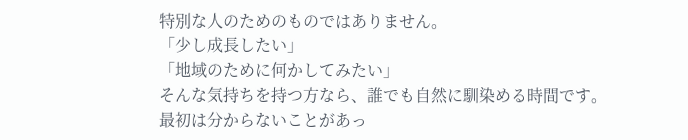特別な人のためのものではありません。
「少し成長したい」
「地域のために何かしてみたい」
そんな気持ちを持つ方なら、誰でも自然に馴染める時間です。
最初は分からないことがあっ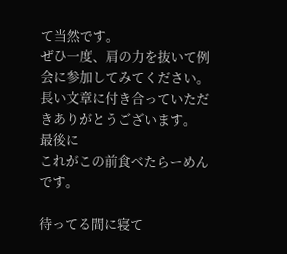て当然です。
ぜひ一度、肩の力を抜いて例会に参加してみてください。
長い文章に付き合っていただきありがとうございます。
最後に
これがこの前食べたらーめんです。

待ってる間に寝て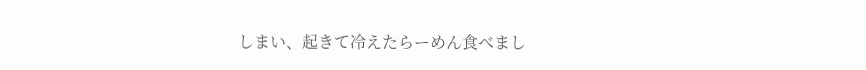しまい、起きて冷えたらーめん食べまし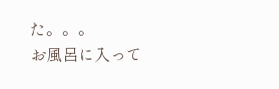た。。。
お風呂に入って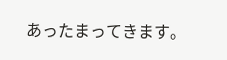あったまってきます。